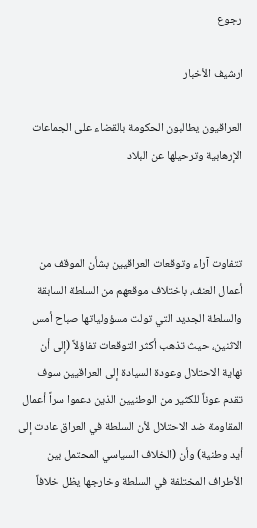رجوع

ارشيف الأخبار

العراقيون يطالبون الحكومة بالقضاء على الجماعات الإرهابية وترحيلها عن البلاد



تتفاوت آراء وتوقعات العراقيين بشأن الموقف من أعمال العنف، باختلاف موقعهم من السلطة السابقة والسلطة الجديد التي تولت مسؤولياتها صباح أمس الاثنين، حيث تذهب أكثر التوقعات تفاؤلاً (إلى أن نهاية الاحتلال وعودة السيادة إلى العراقيين سوف تقدم عوناً للكثير من الوطنيين الذين دعموا سراً أعمال المقاومة ضد الاحتلال لأن السلطة في العراق عادت إلى أيد وطنية) وأن (الخلاف السياسي المحتمل بين الأطراف المختلفة في السلطة وخارجها يظل خلافاً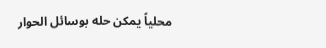محلياً يمكن حله بوسائل الحوار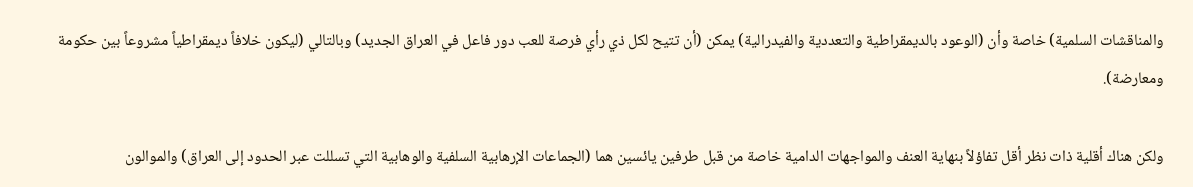والمناقشات السلمية) خاصة وأن (الوعود بالديمقراطية والتعددية والفيدرالية) يمكن (أن تتيح لكل ذي رأي فرصة للعب دور فاعل في العراق الجديد) وبالتالي (ليكون خلافاً ديمقراطياً مشروعاً بين حكومة ومعارضة).

ولكن هناك أقلية ذات نظر أقل تفاؤلاً بنهاية العنف والمواجهات الدامية خاصة من قبل طرفين يائسين هما (الجماعات الإرهابية السلفية والوهابية التي تسللت عبر الحدود إلى العراق) والموالون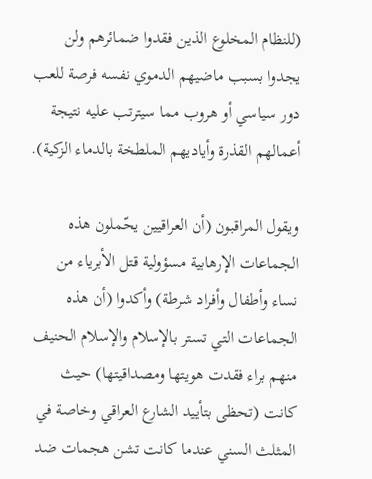(للنظام المخلوع الذين فقدوا ضمائرهم ولن يجدوا بسبب ماضيهم الدموي نفسه فرصة للعب دور سياسي أو هروب مما سيترتب عليه نتيجة أعمالهم القذرة وأياديهم الملطخة بالدماء الزكية).

ويقول المراقبون (أن العراقيين يحّملون هذه الجماعات الإرهابية مسؤولية قتل الأبرياء من نساء وأطفال وأفراد شرطة) وأكدوا (أن هذه الجماعات التي تستر بالإسلام والإسلام الحنيف منهم براء فقدت هويتها ومصداقيتها) حيث كانت (تحظى بتأييد الشارع العراقي وخاصة في المثلث السني عندما كانت تشن هجمات ضد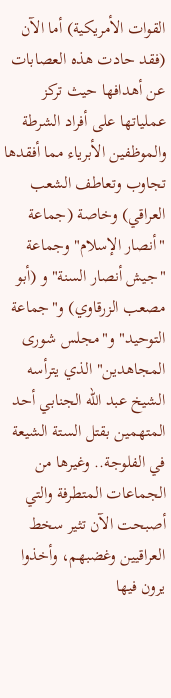القوات الأمريكية) أما الآن (فقد حادت هذه العصابات عن أهدافها حيث تركز عملياتها على أفراد الشرطة والموظفين الأبرياء مما أفقدها تجاوب وتعاطف الشعب العراقي) وخاصة (جماعة "أنصار الإسلام" وجماعة "جيش أنصار السنة" و (أبو مصعب الزرقاوي) و"جماعة التوحيد" و"مجلس شورى المجاهدين" الذي يترأسه الشيخ عبد الله الجنابي أحد المتهمين بقتل الستة الشيعة في الفلوجة.. وغيرها من الجماعات المتطرفة والتي أصبحت الآن تثير سخط العراقيين وغضبهم، وأخذوا يرون فيها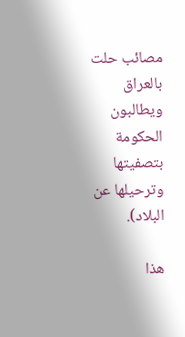مصائب حلت بالعراق ويطالبون الحكومة بتصفيتها وترحيلها عن البلاد).

هذا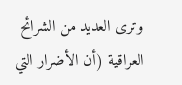وترى العديد من الشرائح العراقية (أن الأضرار التي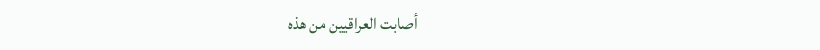أصابت العراقيين من هذه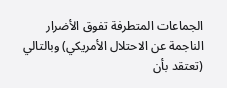الجماعات المتطرفة تفوق الأضرار الناجمة عن الاحتلال الأمريكي) وبالتالي (تعتقد بأن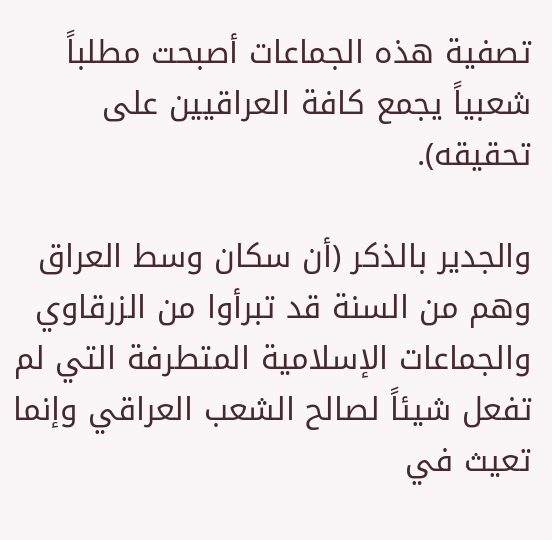تصفية هذه الجماعات أصبحت مطلباً شعبياً يجمع كافة العراقيين على تحقيقه).

والجدير بالذكر (أن سكان وسط العراق وهم من السنة قد تبرأوا من الزرقاوي والجماعات الإسلامية المتطرفة التي لم تفعل شيئاً لصالح الشعب العراقي وإنما تعيث في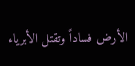الأرض فساداً وتقتل الأبرياء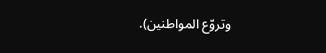وتروّع المواطنين).